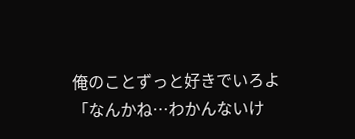俺のことずっと好きでいろよ
「なんかね…わかんないけ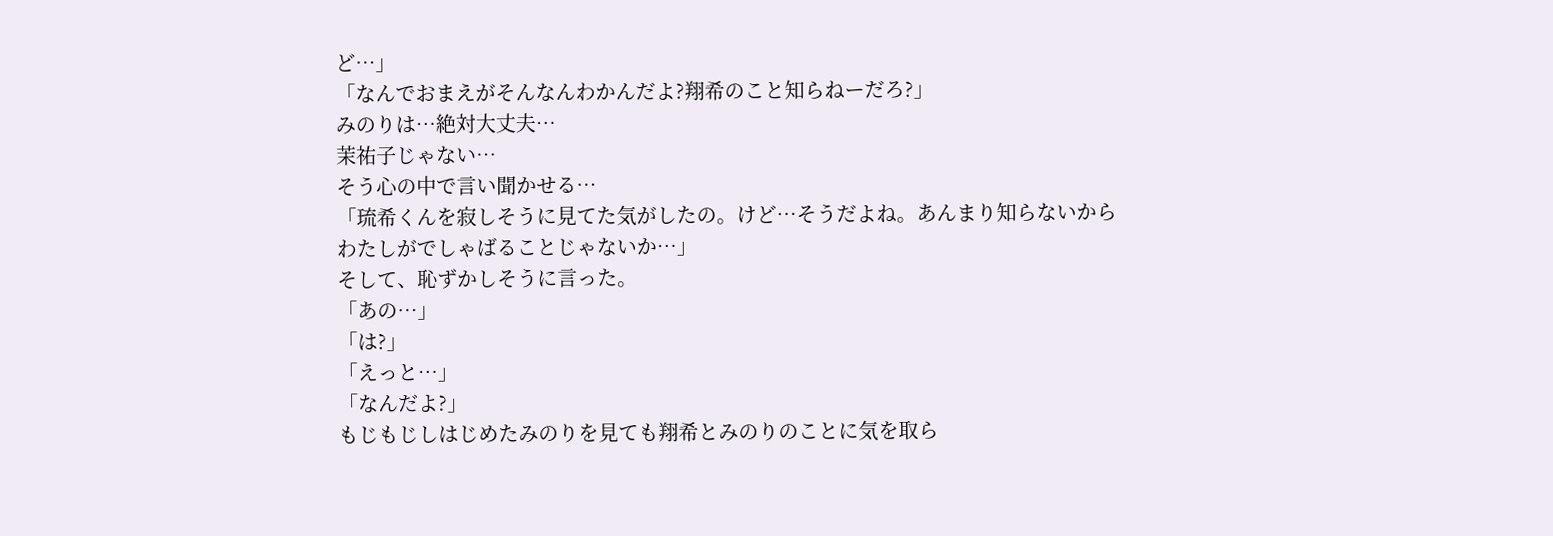ど…」
「なんでおまえがそんなんわかんだよ?翔希のこと知らねーだろ?」
みのりは…絶対大丈夫…
茉祐子じゃない…
そう心の中で言い聞かせる…
「琉希くんを寂しそうに見てた気がしたの。けど…そうだよね。あんまり知らないからわたしがでしゃばることじゃないか…」
そして、恥ずかしそうに言った。
「あの…」
「は?」
「えっと…」
「なんだよ?」
もじもじしはじめたみのりを見ても翔希とみのりのことに気を取ら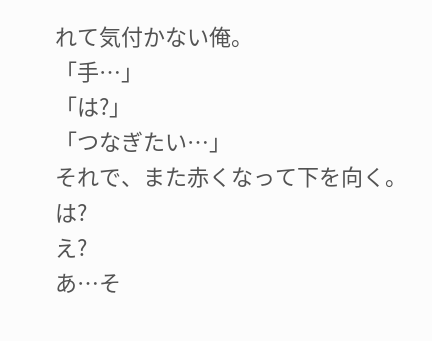れて気付かない俺。
「手…」
「は?」
「つなぎたい…」
それで、また赤くなって下を向く。
は?
え?
あ…そ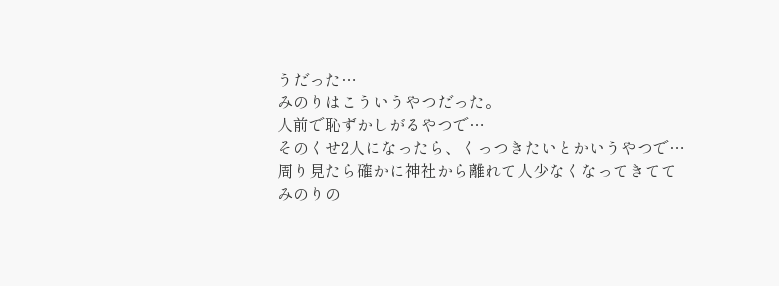うだった…
みのりはこういうやつだった。
人前で恥ずかしがるやつで…
そのくせ2人になったら、くっつきたいとかいうやつで…
周り見たら確かに神社から離れて人少なくなってきてて
みのりの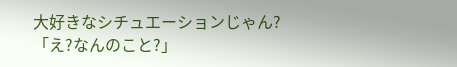大好きなシチュエーションじゃん?
「え?なんのこと?」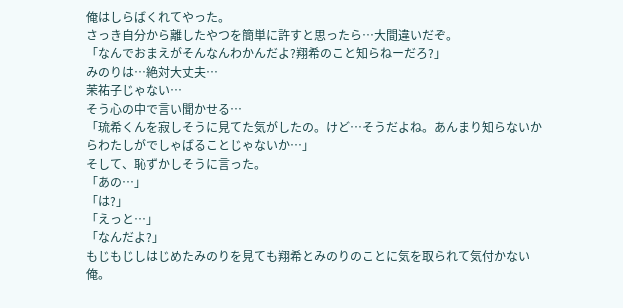俺はしらばくれてやった。
さっき自分から離したやつを簡単に許すと思ったら…大間違いだぞ。
「なんでおまえがそんなんわかんだよ?翔希のこと知らねーだろ?」
みのりは…絶対大丈夫…
茉祐子じゃない…
そう心の中で言い聞かせる…
「琉希くんを寂しそうに見てた気がしたの。けど…そうだよね。あんまり知らないからわたしがでしゃばることじゃないか…」
そして、恥ずかしそうに言った。
「あの…」
「は?」
「えっと…」
「なんだよ?」
もじもじしはじめたみのりを見ても翔希とみのりのことに気を取られて気付かない俺。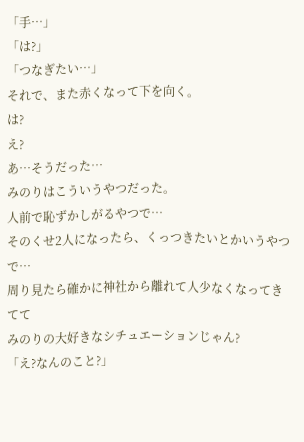「手…」
「は?」
「つなぎたい…」
それで、また赤くなって下を向く。
は?
え?
あ…そうだった…
みのりはこういうやつだった。
人前で恥ずかしがるやつで…
そのくせ2人になったら、くっつきたいとかいうやつで…
周り見たら確かに神社から離れて人少なくなってきてて
みのりの大好きなシチュエーションじゃん?
「え?なんのこと?」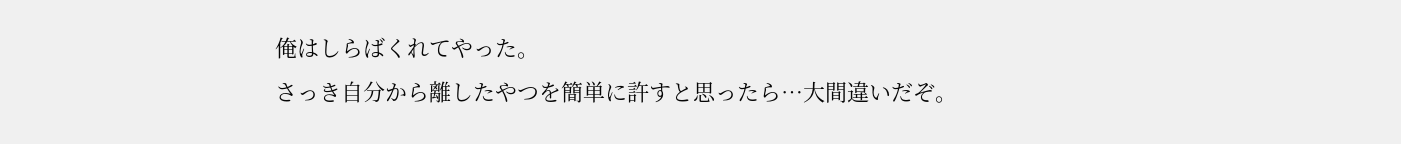俺はしらばくれてやった。
さっき自分から離したやつを簡単に許すと思ったら…大間違いだぞ。